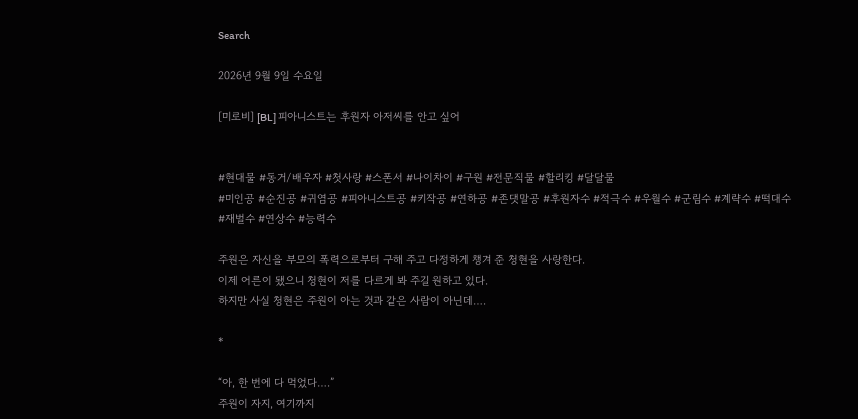Search

2026년 9월 9일 수요일

[미로비] [BL] 피아니스트는 후원자 아저씨를 안고 싶어


#현대물 #동거/배우자 #첫사랑 #스폰서 #나이차이 #구원 #전문직물 #할리킹 #달달물
#미인공 #순진공 #귀염공 #피아니스트공 #키작공 #연하공 #존댓말공 #후원자수 #적극수 #우월수 #군림수 #계략수 #떡대수 #재벌수 #연상수 #능력수

주원은 자신을 부모의 폭력으로부터 구해 주고 다정하게 챙겨 준 청현을 사랑한다.
이제 어른이 됐으니 청현이 저를 다르게 봐 주길 원하고 있다.
하지만 사실 청현은 주원이 아는 것과 같은 사람이 아닌데….

*

“아, 한 번에 다 먹었다….”
주원이 자지, 여기까지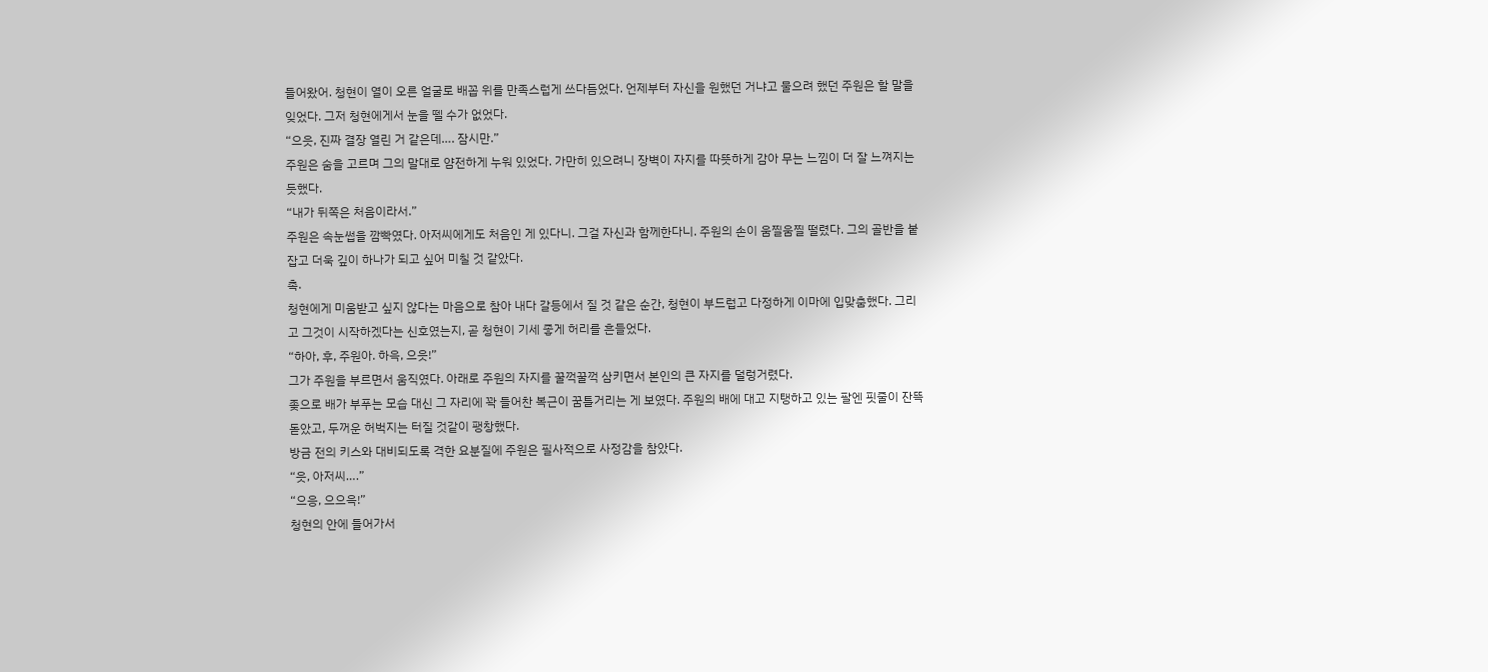들어왔어. 청현이 열이 오른 얼굴로 배꼽 위를 만족스럽게 쓰다듬었다. 언제부터 자신을 원했던 거냐고 물으려 했던 주원은 할 말을 잊었다. 그저 청현에게서 눈을 뗄 수가 없었다.
“으읏, 진짜 결장 열린 거 같은데…. 잠시만.”
주원은 숨을 고르며 그의 말대로 얌전하게 누워 있었다. 가만히 있으려니 장벽이 자지를 따뜻하게 감아 무는 느낌이 더 잘 느껴지는 듯했다.
“내가 뒤쪽은 처음이라서.”
주원은 속눈썹을 깜빡였다. 아저씨에게도 처음인 게 있다니. 그걸 자신과 함께한다니. 주원의 손이 움찔움찔 떨렸다. 그의 골반을 붙잡고 더욱 깊이 하나가 되고 싶어 미칠 것 같았다.
촉.
청현에게 미움받고 싶지 않다는 마음으로 참아 내다 갈등에서 질 것 같은 순간, 청현이 부드럽고 다정하게 이마에 입맞춤했다. 그리고 그것이 시작하겠다는 신호였는지, 곧 청현이 기세 좋게 허리를 흔들었다.
“하아, 후, 주원아. 하윽, 으읏!”
그가 주원을 부르면서 움직였다. 아래로 주원의 자지를 꿀꺽꿀꺽 삼키면서 본인의 큰 자지를 덜렁거렸다.
좆으로 배가 부푸는 모습 대신 그 자리에 꽉 들어찬 복근이 꿈틀거리는 게 보였다. 주원의 배에 대고 지탱하고 있는 팔엔 핏줄이 잔뜩 돋았고, 두꺼운 허벅지는 터질 것같이 팽창했다.
방금 전의 키스와 대비되도록 격한 요분질에 주원은 필사적으로 사정감을 참았다.
“읏, 아저씨….”
“으응, 으으윽!”
청현의 안에 들어가서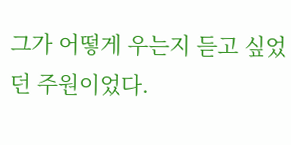그가 어떻게 우는지 듣고 싶었던 주원이었다.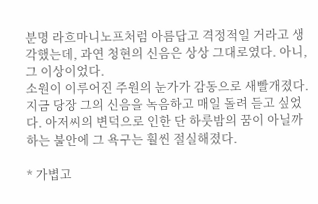분명 라흐마니노프처럼 아름답고 격정적일 거라고 생각했는데, 과연 청현의 신음은 상상 그대로였다. 아니, 그 이상이었다.
소원이 이루어진 주원의 눈가가 감동으로 새빨개졌다. 지금 당장 그의 신음을 녹음하고 매일 돌려 듣고 싶었다. 아저씨의 변덕으로 인한 단 하룻밤의 꿈이 아닐까 하는 불안에 그 욕구는 훨씬 절실해졌다.

* 가볍고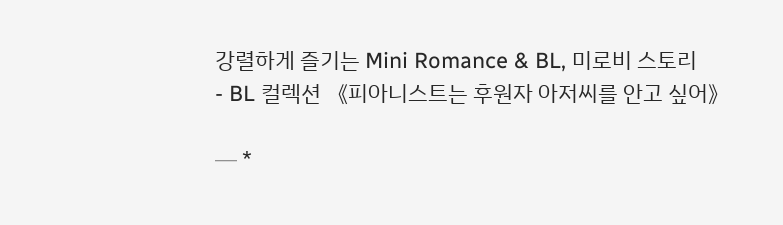강렬하게 즐기는 Mini Romance & BL, 미로비 스토리
- BL 컬렉션 《피아니스트는 후원자 아저씨를 안고 싶어》

─ *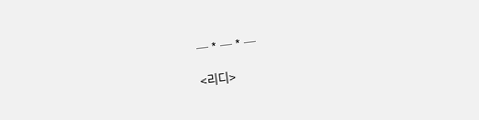─ * ─ * ─

<리디>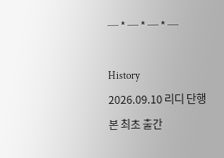─ * ─ * ─ * ─

History
2026.09.10 리디 단행본 최초 출간